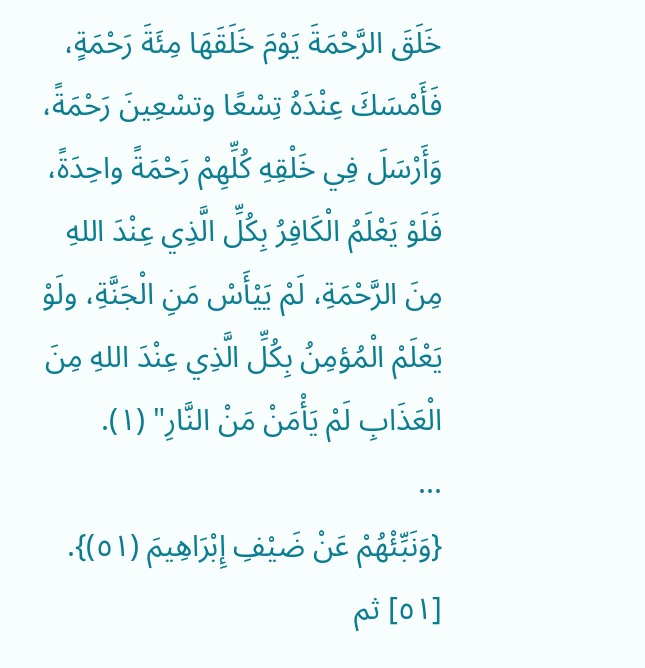خَلَقَ الرَّحْمَةَ يَوْمَ خَلَقَهَا مِئَةَ رَحْمَةٍ، فَأَمْسَكَ عِنْدَهُ تِسْعًا وتسْعِينَ رَحْمَةً، وَأَرْسَلَ فِي خَلْقِهِ كُلِّهِمْ رَحْمَةً واحِدَةً، فَلَوْ يَعْلَمُ الْكَافِرُ بِكُلِّ الَّذِي عِنْدَ اللهِ مِنَ الرَّحْمَةِ، لَمْ يَيْأَسْ مَنِ الْجَنَّةِ، ولَوْ يَعْلَمْ الْمُؤمِنُ بِكُلِّ الَّذِي عِنْدَ اللهِ مِنَ الْعَذَابِ لَمْ يَأْمَنْ مَنْ النَّارِ" (١).
...
{وَنَبِّئْهُمْ عَنْ ضَيْفِ إِبْرَاهِيمَ (٥١)}.
[٥١] ثم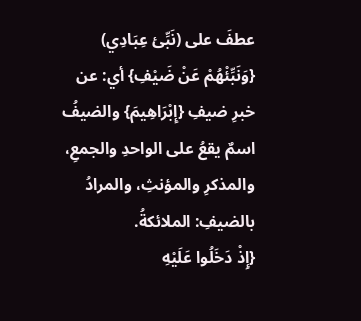عطفَ على (نَبِّئ عِبَادِي) {وَنَبِّئْهُمْ عَنْ ضَيْفِ} أي: عن خبرِ ضيفِ {إِبْرَاهِيمَ} والضيفُ اسمٌ يقعُ على الواحدِ والجمعِ، والمذكرِ والمؤنثِ، والمرادُ بالضيفِ: الملائكةُ.
{إِذْ دَخَلُوا عَلَيْهِ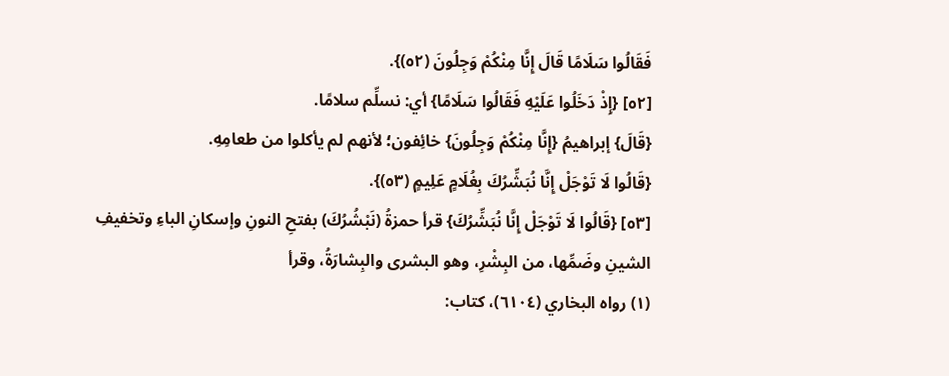فَقَالُوا سَلَامًا قَالَ إِنَّا مِنْكُمْ وَجِلُونَ (٥٢)}.
[٥٢] {إِذْ دَخَلُوا عَلَيْهِ فَقَالُوا سَلَامًا} أي: نسلِّم سلامًا.
{قَالَ} إبراهيمُ {إِنَّا مِنْكُمْ وَجِلُونَ} خائِفون؛ لأنهم لم يأكلوا من طعامِهِ.
{قَالُوا لَا تَوْجَلْ إِنَّا نُبَشِّرُكَ بِغُلَامٍ عَلِيمٍ (٥٣)}.
[٥٣] {قَالُوا لَا تَوْجَلْ إِنَّا نُبَشِّرُكَ} قرأ حمزةُ (نَبْشُرُكَ) بفتحِ النونِ وإسكانِ الباءِ وتخفيفِ الشينِ وضَمِّها، من البِشْرِ، وهو البشرى والبِشارَةُ، وقرأ
(١) رواه البخاري (٦١٠٤)، كتاب: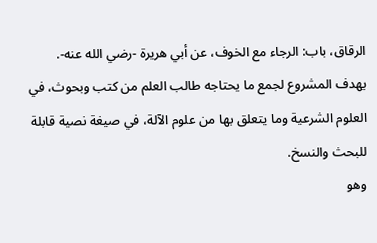الرقاق، باب: الرجاء مع الخوف، عن أبي هريرة -رضي الله عنه-.
يهدف المشروع لجمع ما يحتاجه طالب العلم من كتب وبحوث، في العلوم الشرعية وما يتعلق بها من علوم الآلة، في صيغة نصية قابلة للبحث والنسخ.
وهو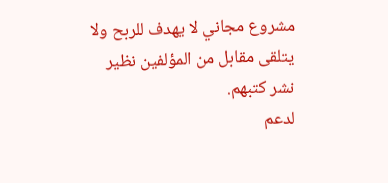مشروع مجاني لا يهدف للربح ولا يتلقى مقابل من المؤلفين نظير نشر كتبهم.
لدعم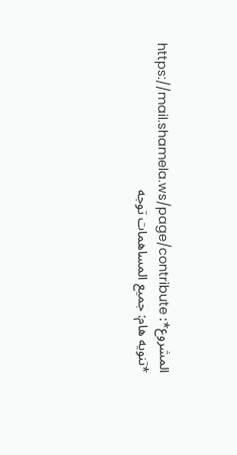المشروع*: https://mail.shamela.ws/page/contribute
*تنويه هام: جميع المساهمات توجه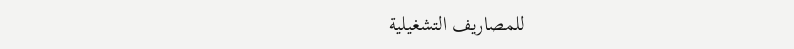للمصاريف التشغيلية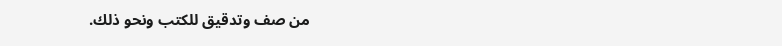من صف وتدقيق للكتب ونحو ذلك.